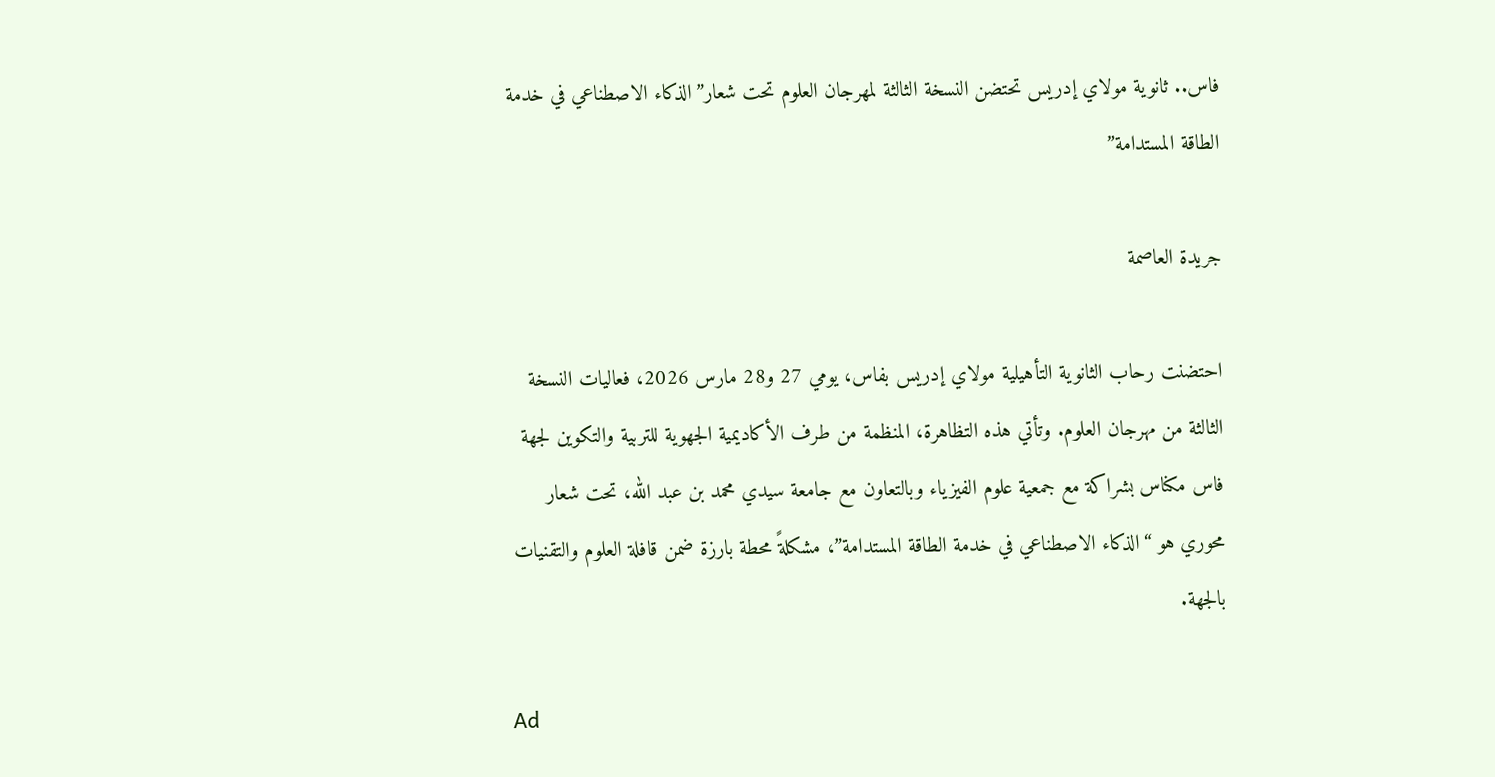فاس.. ثانوية مولاي إدريس تحتضن النسخة الثالثة لمهرجان العلوم تحت شعار”الذكاء الاصطناعي في خدمة الطاقة المستدامة”

جريدة العاصمة

احتضنت رحاب الثانوية التأهيلية مولاي إدريس بفاس، يومي 27 و28 مارس 2026، فعاليات النسخة الثالثة من مهرجان العلوم. وتأتي هذه التظاهرة، المنظمة من طرف الأكاديمية الجهوية للتربية والتكوين لجهة فاس مكناس بشراكة مع جمعية علوم الفيزياء وبالتعاون مع جامعة سيدي محمد بن عبد الله، تحت شعار محوري هو “الذكاء الاصطناعي في خدمة الطاقة المستدامة”، مشكلةً محطة بارزة ضمن قافلة العلوم والتقنيات بالجهة.

Ad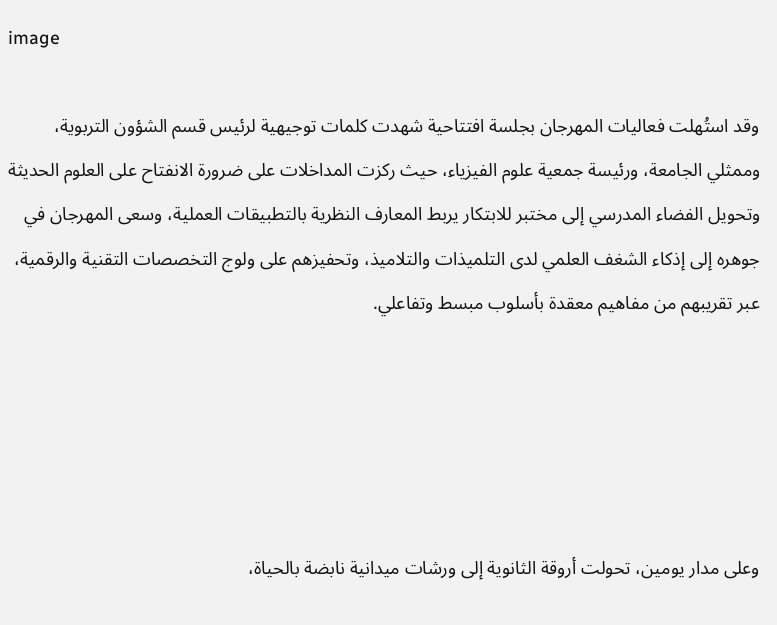image

وقد استُهلت فعاليات المهرجان بجلسة افتتاحية شهدت كلمات توجيهية لرئيس قسم الشؤون التربوية، وممثلي الجامعة، ورئيسة جمعية علوم الفيزياء، حيث ركزت المداخلات على ضرورة الانفتاح على العلوم الحديثة وتحويل الفضاء المدرسي إلى مختبر للابتكار يربط المعارف النظرية بالتطبيقات العملية، وسعى المهرجان في جوهره إلى إذكاء الشغف العلمي لدى التلميذات والتلاميذ، وتحفيزهم على ولوج التخصصات التقنية والرقمية، عبر تقريبهم من مفاهيم معقدة بأسلوب مبسط وتفاعلي.





وعلى مدار يومين، تحولت أروقة الثانوية إلى ورشات ميدانية نابضة بالحياة،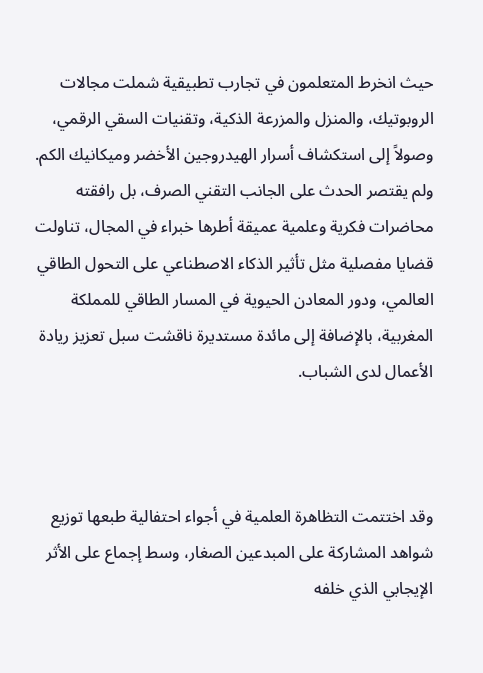حيث انخرط المتعلمون في تجارب تطبيقية شملت مجالات الروبوتيك، والمنزل والمزرعة الذكية، وتقنيات السقي الرقمي، وصولاً إلى استكشاف أسرار الهيدروجين الأخضر وميكانيك الكم. ولم يقتصر الحدث على الجانب التقني الصرف، بل رافقته محاضرات فكرية وعلمية عميقة أطرها خبراء في المجال، تناولت قضايا مفصلية مثل تأثير الذكاء الاصطناعي على التحول الطاقي العالمي، ودور المعادن الحيوية في المسار الطاقي للمملكة المغربية، بالإضافة إلى مائدة مستديرة ناقشت سبل تعزيز ريادة الأعمال لدى الشباب.



وقد اختتمت التظاهرة العلمية في أجواء احتفالية طبعها توزيع شواهد المشاركة على المبدعين الصغار، وسط إجماع على الأثر الإيجابي الذي خلفه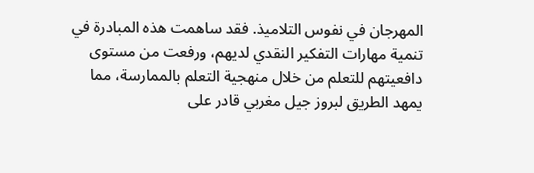المهرجان في نفوس التلاميذ. فقد ساهمت هذه المبادرة في تنمية مهارات التفكير النقدي لديهم، ورفعت من مستوى دافعيتهم للتعلم من خلال منهجية التعلم بالممارسة، مما يمهد الطريق لبروز جيل مغربي قادر على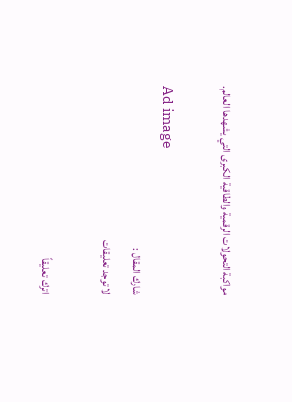مواكبة التحولات الرقمية والطاقية الكبرى التي يشهدها العالم.

Ad image
شارك المقال :
لا توجد تعليقات

اترك تعليقاً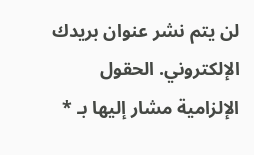لن يتم نشر عنوان بريدك الإلكتروني. الحقول الإلزامية مشار إليها بـ *